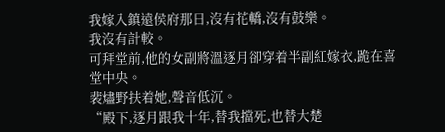我嫁入鎮遠侯府那日,沒有花轎,沒有鼓樂。
我沒有計較。
可拜堂前,他的女副將溫逐月卻穿着半副紅嫁衣,跪在喜堂中央。
裴燼野扶着她,聲音低沉。
“殿下,逐月跟我十年,替我擋死,也替大楚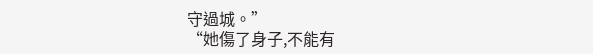守過城。”
“她傷了身子,不能有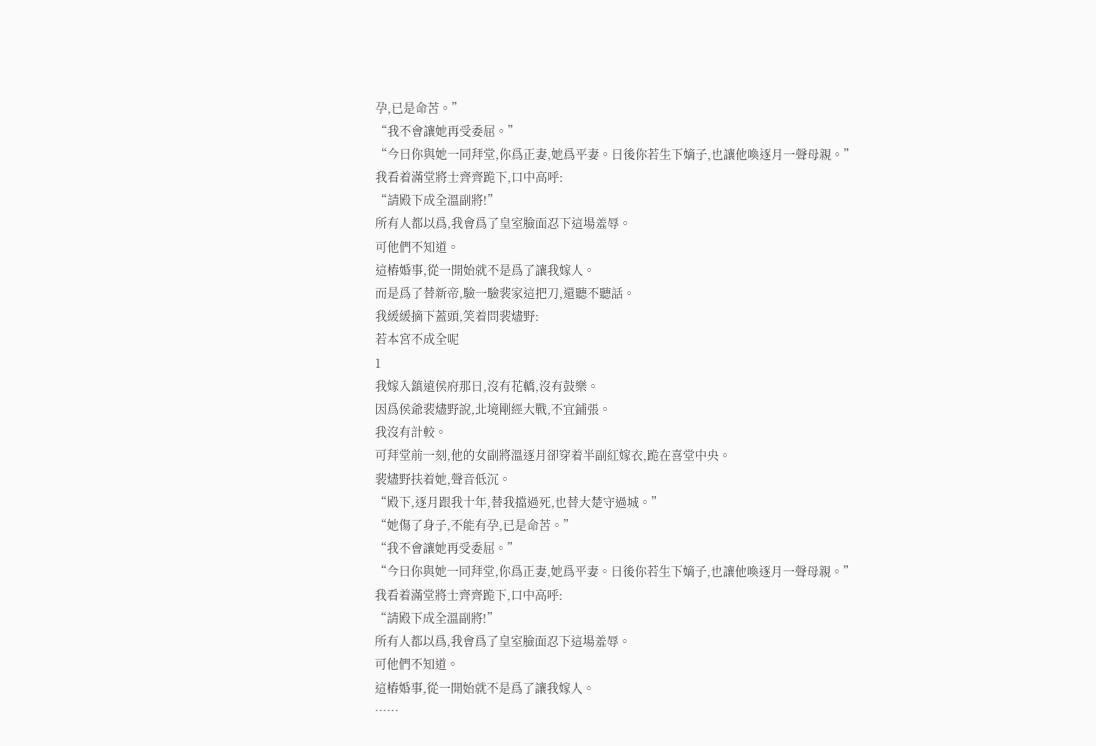孕,已是命苦。”
“我不會讓她再受委屈。”
“今日你與她一同拜堂,你爲正妻,她爲平妻。日後你若生下嫡子,也讓他喚逐月一聲母親。”
我看着滿堂將士齊齊跪下,口中高呼:
“請殿下成全溫副將!”
所有人都以爲,我會爲了皇室臉面忍下這場羞辱。
可他們不知道。
這樁婚事,從一開始就不是爲了讓我嫁人。
而是爲了替新帝,驗一驗裴家這把刀,還聽不聽話。
我緩緩摘下蓋頭,笑着問裴燼野:
若本宮不成全呢
1
我嫁入鎮遠侯府那日,沒有花轎,沒有鼓樂。
因爲侯爺裴燼野說,北境剛經大戰,不宜鋪張。
我沒有計較。
可拜堂前一刻,他的女副將溫逐月卻穿着半副紅嫁衣,跪在喜堂中央。
裴燼野扶着她,聲音低沉。
“殿下,逐月跟我十年,替我擋過死,也替大楚守過城。”
“她傷了身子,不能有孕,已是命苦。”
“我不會讓她再受委屈。”
“今日你與她一同拜堂,你爲正妻,她爲平妻。日後你若生下嫡子,也讓他喚逐月一聲母親。”
我看着滿堂將士齊齊跪下,口中高呼:
“請殿下成全溫副將!”
所有人都以爲,我會爲了皇室臉面忍下這場羞辱。
可他們不知道。
這樁婚事,從一開始就不是爲了讓我嫁人。
……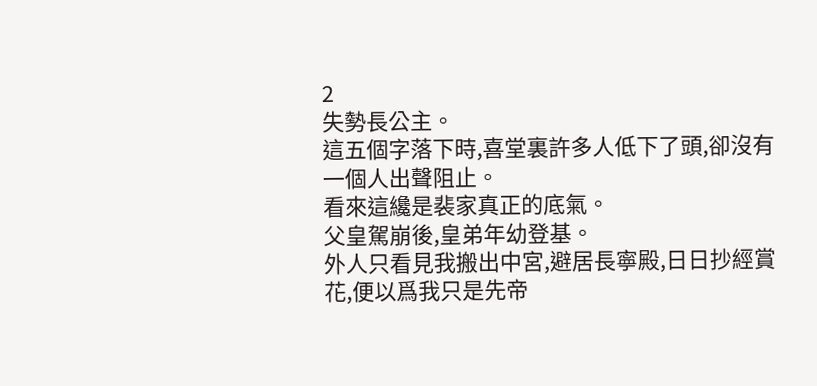2
失勢長公主。
這五個字落下時,喜堂裏許多人低下了頭,卻沒有一個人出聲阻止。
看來這纔是裴家真正的底氣。
父皇駕崩後,皇弟年幼登基。
外人只看見我搬出中宮,避居長寧殿,日日抄經賞花,便以爲我只是先帝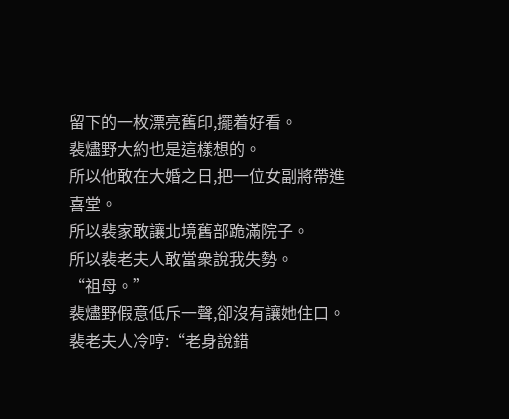留下的一枚漂亮舊印,擺着好看。
裴燼野大約也是這樣想的。
所以他敢在大婚之日,把一位女副將帶進喜堂。
所以裴家敢讓北境舊部跪滿院子。
所以裴老夫人敢當衆說我失勢。
“祖母。”
裴燼野假意低斥一聲,卻沒有讓她住口。
裴老夫人冷哼:“老身說錯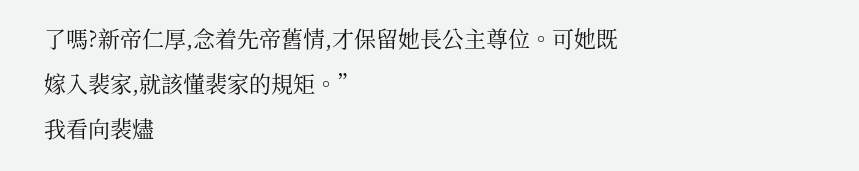了嗎?新帝仁厚,念着先帝舊情,才保留她長公主尊位。可她既嫁入裴家,就該懂裴家的規矩。”
我看向裴燼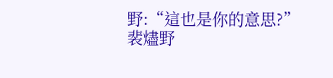野:“這也是你的意思?”
裴燼野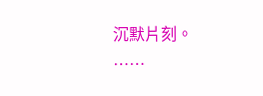沉默片刻。
……